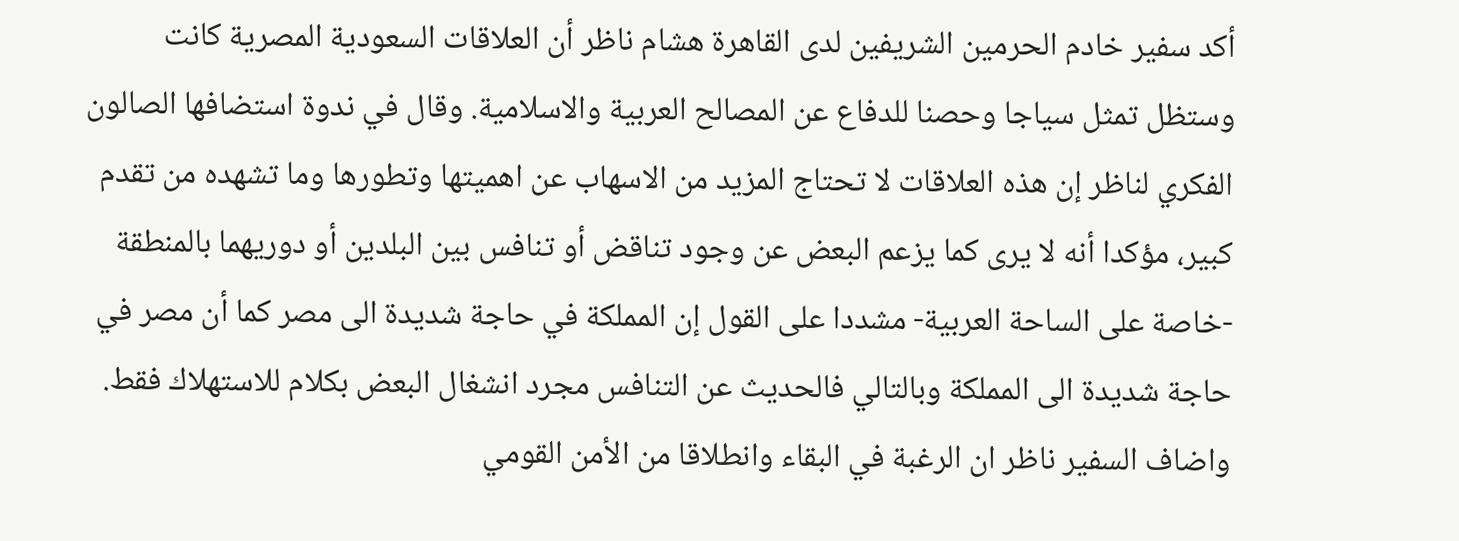أكد سفير خادم الحرمين الشريفين لدى القاهرة هشام ناظر أن العلاقات السعودية المصرية كانت وستظل تمثل سياجا وحصنا للدفاع عن المصالح العربية والاسلامية. وقال في ندوة استضافها الصالون الفكري لناظر إن هذه العلاقات لا تحتاج المزيد من الاسهاب عن اهميتها وتطورها وما تشهده من تقدم كبير، مؤكدا أنه لا يرى كما يزعم البعض عن وجود تناقض أو تنافس بين البلدين أو دوريهما بالمنطقة -خاصة على الساحة العربية- مشددا على القول إن المملكة في حاجة شديدة الى مصر كما أن مصر في حاجة شديدة الى المملكة وبالتالي فالحديث عن التنافس مجرد انشغال البعض بكلام للاستهلاك فقط. واضاف السفير ناظر ان الرغبة في البقاء وانطلاقا من الأمن القومي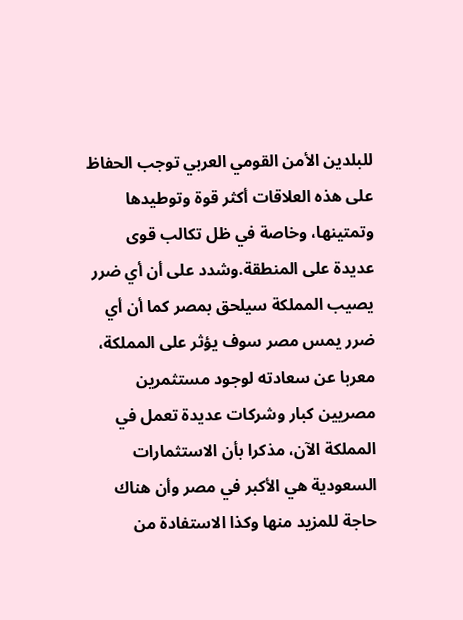للبلدين الأمن القومي العربي توجب الحفاظ على هذه العلاقات أكثر قوة وتوطيدها وتمتينها، وخاصة في ظل تكالب قوى عديدة على المنطقة.وشدد على أن أي ضرر يصيب المملكة سيلحق بمصر كما أن أي ضرر يمس مصر سوف يؤثر على المملكة، معربا عن سعادته لوجود مستثمرين مصريين كبار وشركات عديدة تعمل في المملكة الآن، مذكرا بأن الاستثمارات السعودية هي الأكبر في مصر وأن هناك حاجة للمزيد منها وكذا الاستفادة من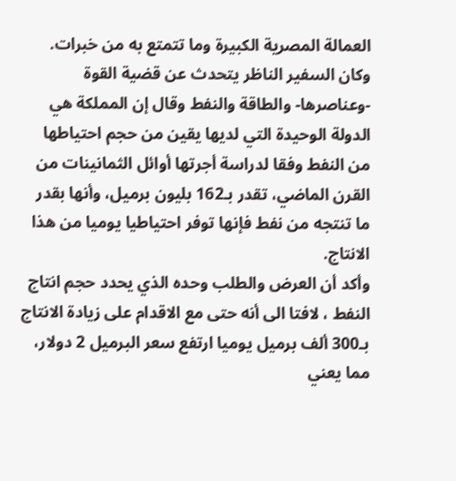العمالة المصرية الكبيرة وما تتمتع به من خبرات.
وكان السفير الناظر يتحدث عن قضية القوة -وعناصرها- والطاقة والنفط وقال إن المملكة هي الدولة الوحيدة التي لديها يقين من حجم احتياطها من النفط وفقا لدراسة أجرتها أوائل الثمانينات من القرن الماضي، تقدر بـ162 بليون برميل، وأنها بقدر ما تنتجه من نفط فإنها توفر احتياطيا يوميا من هذا الانتاج.
وأكد أن العرض والطلب وحده الذي يحدد حجم انتاج النفط ، لافتا الى أنه حتى مع الاقدام على زيادة الانتاج بـ300 ألف برميل يوميا ارتفع سعر البرميل 2 دولار، مما يعني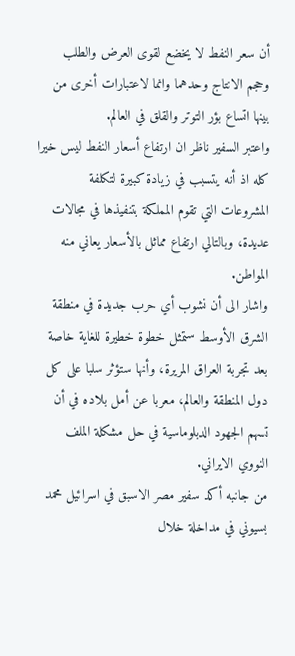أن سعر النفط لا يخضع لقوى العرض والطلب وحجم الانتاج وحدهما وانما لاعتبارات أخرى من بينها اتساع بؤر التوتر والقلق في العالم.
واعتبر السفير ناظر ان ارتفاع أسعار النفط ليس خيرا كله اذ أنه يتسبب في زيادة كبيرة لتكلفة المشروعات التي تقوم المملكة بتنفيذها في مجالات عديدة، وبالتالي ارتفاع مماثل بالأسعار يعاني منه المواطن.
واشار الى أن نشوب أي حرب جديدة في منطقة الشرق الأوسط ستمثل خطوة خطيرة للغاية خاصة بعد تجربة العراق المريرة، وأنها ستؤثر سلبا على كل دول المنطقة والعالم، معربا عن أمل بلاده في أن تسهم الجهود الدبلوماسية في حل مشكلة الملف النووي الايراني.
من جانبه أكد سفير مصر الاسبق في اسرائيل محمد بسيوني في مداخلة خلال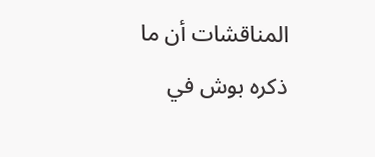المناقشات أن ما ذكره بوش في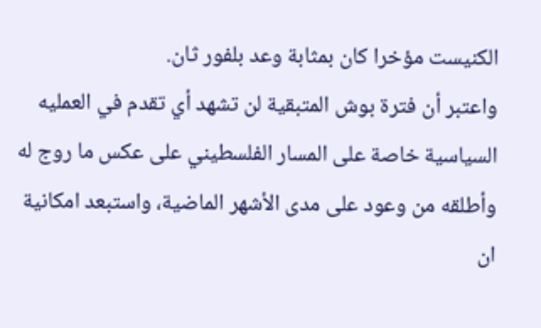الكنيست مؤخرا كان بمثابة وعد بلفور ثان.
واعتبر أن فترة بوش المتبقية لن تشهد أي تقدم في العمليه السياسية خاصة على المسار الفلسطيني على عكس ما روج له وأطلقه من وعود على مدى الأشهر الماضية، واستبعد امكانية ان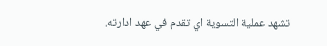تشهد عملية التسوية اي تقدم في عهد ادارته.